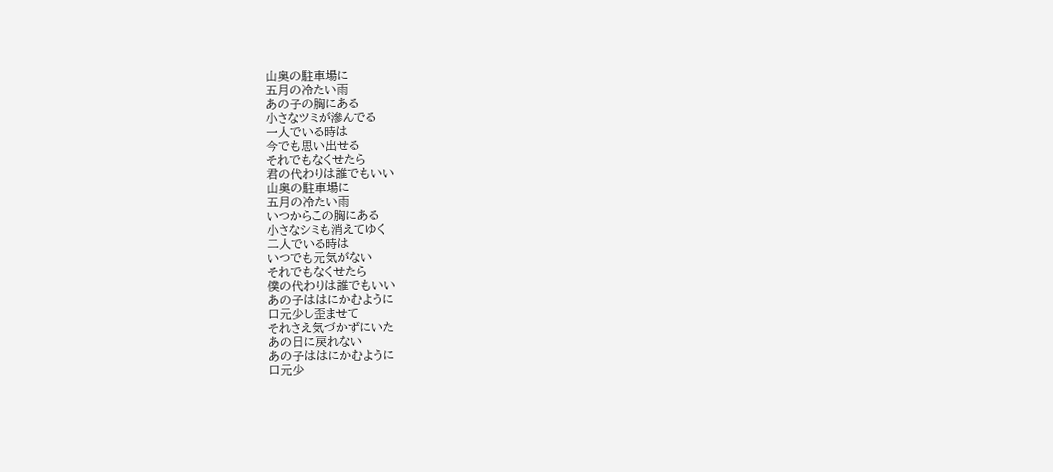山奥の駐車場に
五月の冷たい雨
あの子の胸にある
小さなツミが滲んでる
一人でいる時は
今でも思い出せる
それでもなくせたら
君の代わりは誰でもいい
山奥の駐車場に
五月の冷たい雨
いつからこの胸にある
小さなシミも消えてゆく
二人でいる時は
いつでも元気がない
それでもなくせたら
僕の代わりは誰でもいい
あの子ははにかむように
口元少し歪ませて
それさえ気づかずにいた
あの日に戻れない
あの子ははにかむように
口元少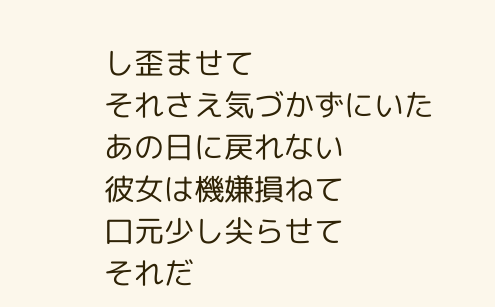し歪ませて
それさえ気づかずにいた
あの日に戻れない
彼女は機嫌損ねて
口元少し尖らせて
それだ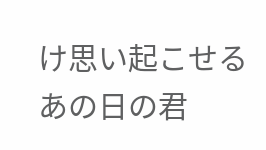け思い起こせる
あの日の君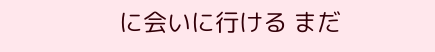に会いに行ける まだ